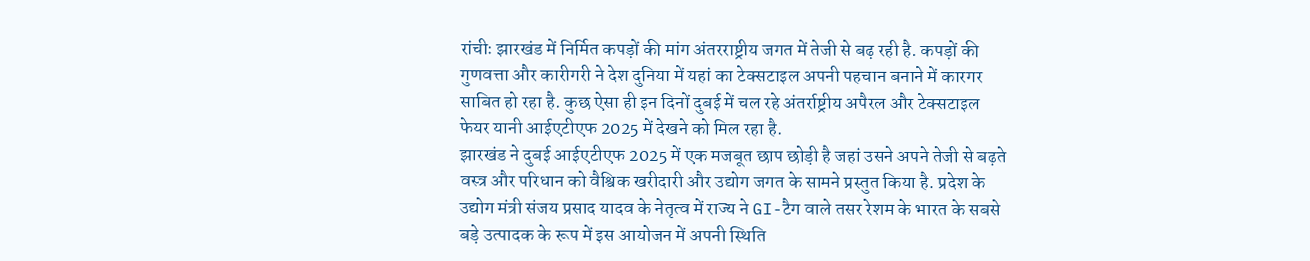रांचीः झारखंड में निर्मित कपड़ों की मांग अंतरराष्ट्रीय जगत में तेजी से बढ़ रही है. कपड़ों की गुणवत्ता और कारीगरी ने देश दुनिया में यहां का टेक्सटाइल अपनी पहचान बनाने में कारगर साबित हो रहा है. कुछ ऐसा ही इन दिनों दुबई में चल रहे अंतर्राष्ट्रीय अपैरल और टेक्सटाइल फेयर यानी आईएटीएफ 2025 में देखने को मिल रहा है.
झारखंड ने दुबई आईएटीएफ 2025 में एक मजबूत छाप छोड़ी है जहां उसने अपने तेजी से बढ़ते वस्त्र और परिधान को वैश्विक खरीदारी और उद्योग जगत के सामने प्रस्तुत किया है. प्रदेश के उद्योग मंत्री संजय प्रसाद यादव के नेतृत्व में राज्य ने GI-टैग वाले तसर रेशम के भारत के सबसे बड़े उत्पादक के रूप में इस आयोजन में अपनी स्थिति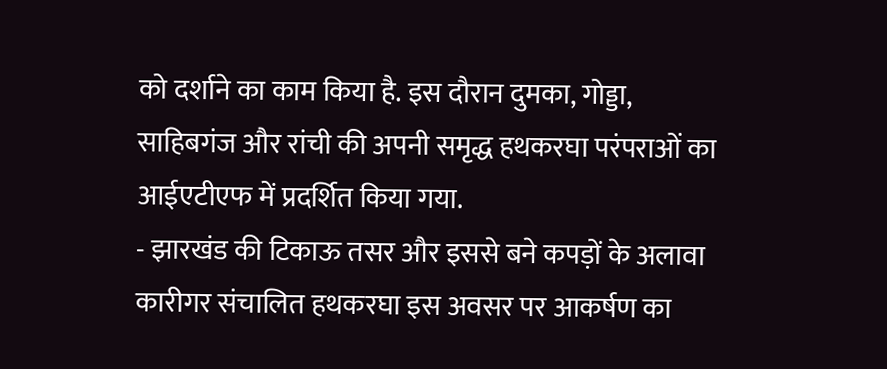को दर्शाने का काम किया है. इस दौरान दुमका, गोड्डा, साहिबगंज और रांची की अपनी समृद्ध हथकरघा परंपराओं का आईएटीएफ में प्रदर्शित किया गया.
- झारखंड की टिकाऊ तसर और इससे बने कपड़ों के अलावा कारीगर संचालित हथकरघा इस अवसर पर आकर्षण का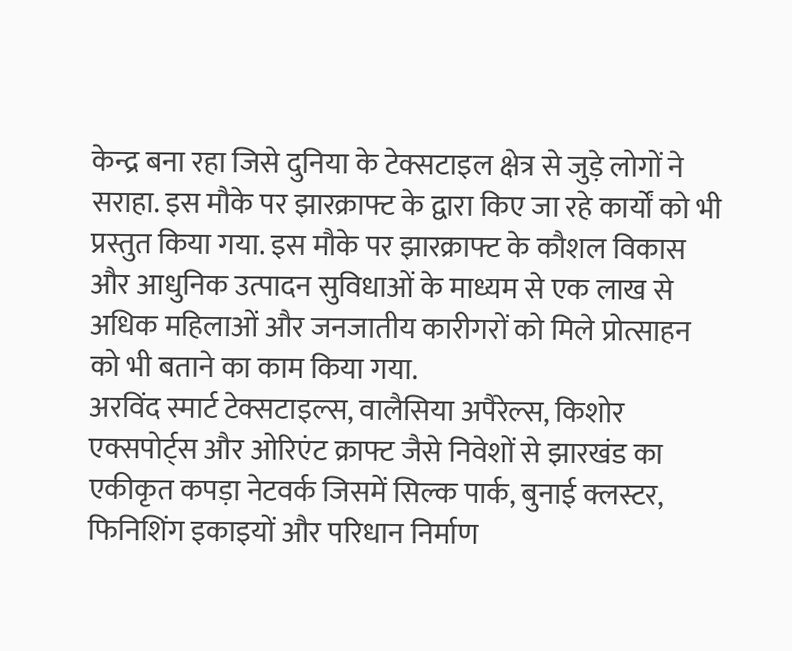केन्द्र बना रहा जिसे दुनिया के टेक्सटाइल क्षेत्र से जुड़े लोगों ने सराहा. इस मौके पर झारक्राफ्ट के द्वारा किए जा रहे कार्यों को भी प्रस्तुत किया गया. इस मौके पर झारक्राफ्ट के कौशल विकास और आधुनिक उत्पादन सुविधाओं के माध्यम से एक लाख से अधिक महिलाओं और जनजातीय कारीगरों को मिले प्रोत्साहन को भी बताने का काम किया गया.
अरविंद स्मार्ट टेक्सटाइल्स, वालैसिया अपैरेल्स, किशोर एक्सपोर्ट्स और ओरिएंट क्राफ्ट जैसे निवेशों से झारखंड का एकीकृत कपड़ा नेटवर्क जिसमें सिल्क पार्क, बुनाई क्लस्टर, फिनिशिंग इकाइयों और परिधान निर्माण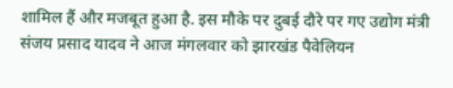शामिल हैं और मजबूत हुआ है. इस मौके पर दुबई दौरे पर गए उद्योग मंत्री संजय प्रसाद यादव ने आज मंगलवार को झारखंड पैवेलियन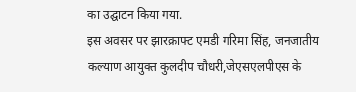का उद्घाटन किया गया.
इस अवसर पर झारक्राफ्ट एमडी गरिमा सिंह, जनजातीय कल्याण आयुक्त कुलदीप चौधरी,जेएसएलपीएस के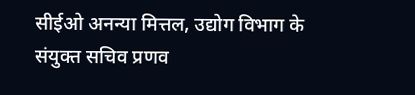सीईओ अनन्या मित्तल, उद्योग विभाग के संयुक्त सचिव प्रणव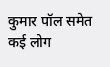कुमार पॉल समेत कई लोग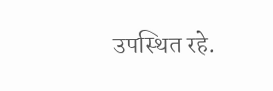उपस्थित रहे.